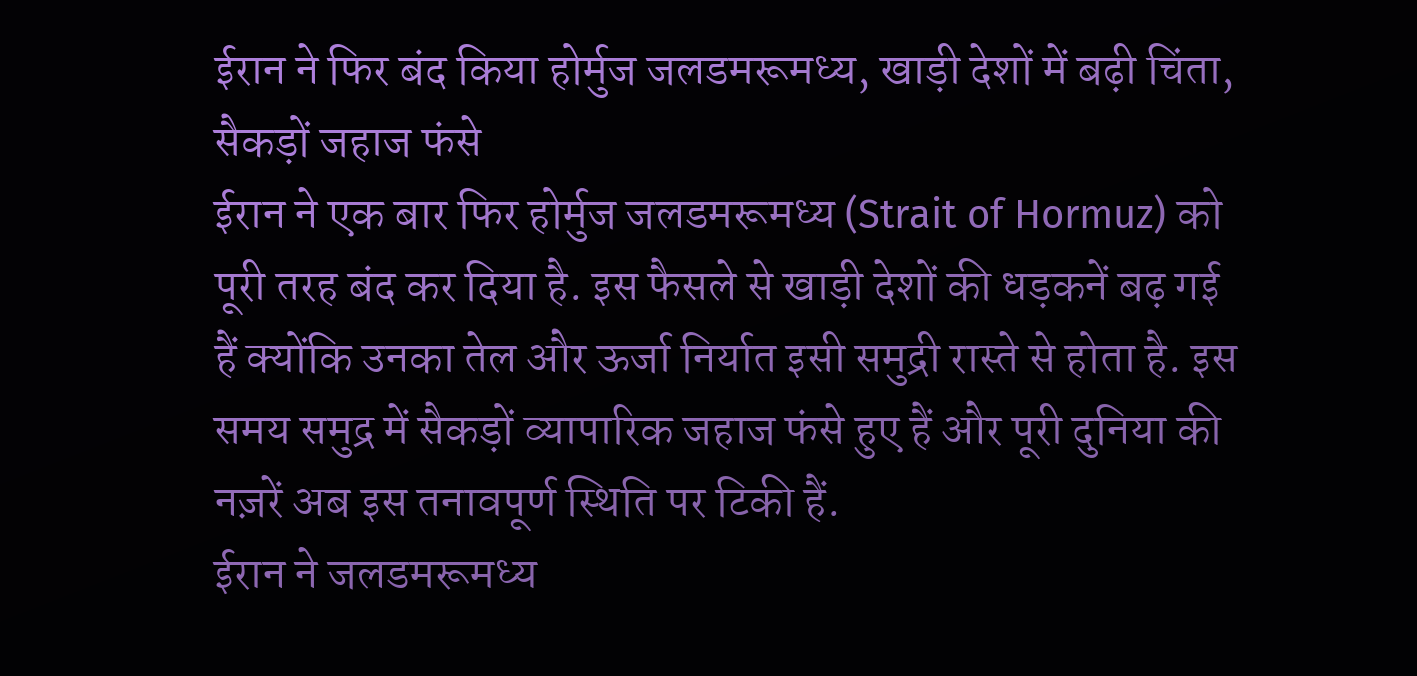ईरान ने फिर बंद किया होर्मुज जलडमरूमध्य, खाड़ी देशों में बढ़ी चिंता, सैकड़ों जहाज फंसे
ईरान ने एक बार फिर होर्मुज जलडमरूमध्य (Strait of Hormuz) को पूरी तरह बंद कर दिया है. इस फैसले से खाड़ी देशों की धड़कनें बढ़ गई हैं क्योंकि उनका तेल और ऊर्जा निर्यात इसी समुद्री रास्ते से होता है. इस समय समुद्र में सैकड़ों व्यापारिक जहाज फंसे हुए हैं और पूरी दुनिया की नज़रें अब इस तनावपूर्ण स्थिति पर टिकी हैं.
ईरान ने जलडमरूमध्य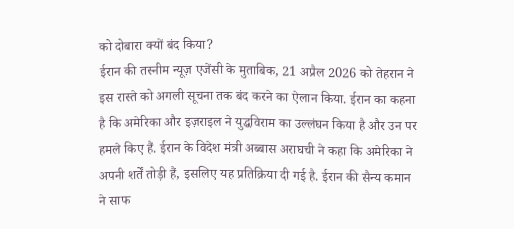को दोबारा क्यों बंद किया?
ईरान की तस्नीम न्यूज़ एजेंसी के मुताबिक, 21 अप्रैल 2026 को तेहरान ने इस रास्ते को अगली सूचना तक बंद करने का ऐलान किया. ईरान का कहना है कि अमेरिका और इज़राइल ने युद्धविराम का उल्लंघन किया है और उन पर हमले किए हैं. ईरान के विदेश मंत्री अब्बास अराघची ने कहा कि अमेरिका ने अपनी शर्तें तोड़ी हैं, इसलिए यह प्रतिक्रिया दी गई है. ईरान की सैन्य कमान ने साफ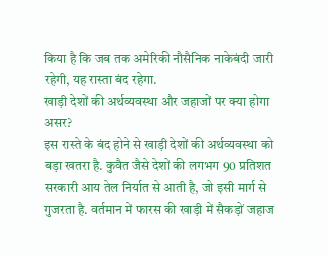किया है कि जब तक अमेरिकी नौसैनिक नाकेबंदी जारी रहेगी, यह रास्ता बंद रहेगा.
खाड़ी देशों की अर्थव्यवस्था और जहाजों पर क्या होगा असर?
इस रास्ते के बंद होने से खाड़ी देशों की अर्थव्यवस्था को बड़ा खतरा है. कुवैत जैसे देशों की लगभग 90 प्रतिशत सरकारी आय तेल निर्यात से आती है, जो इसी मार्ग से गुजरता है. वर्तमान में फारस की खाड़ी में सैकड़ों जहाज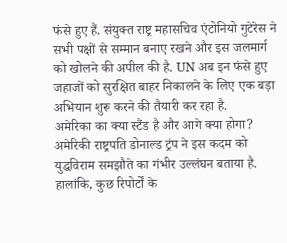फंसे हुए हैं. संयुक्त राष्ट्र महासचिव एंटोनियो गुटेरेस ने सभी पक्षों से सम्मान बनाए रखने और इस जलमार्ग को खोलने की अपील की है. UN अब इन फंसे हुए जहाजों को सुरक्षित बाहर निकालने के लिए एक बड़ा अभियान शुरू करने की तैयारी कर रहा है.
अमेरिका का क्या स्टैंड है और आगे क्या होगा?
अमेरिकी राष्ट्रपति डोनाल्ड ट्रंप ने इस कदम को युद्धविराम समझौते का गंभीर उल्लंघन बताया है. हालांकि, कुछ रिपोर्टों के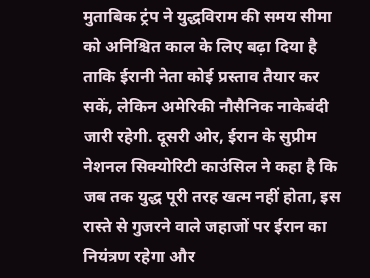मुताबिक ट्रंप ने युद्धविराम की समय सीमा को अनिश्चित काल के लिए बढ़ा दिया है ताकि ईरानी नेता कोई प्रस्ताव तैयार कर सकें, लेकिन अमेरिकी नौसैनिक नाकेबंदी जारी रहेगी. दूसरी ओर, ईरान के सुप्रीम नेशनल सिक्योरिटी काउंसिल ने कहा है कि जब तक युद्ध पूरी तरह खत्म नहीं होता, इस रास्ते से गुजरने वाले जहाजों पर ईरान का नियंत्रण रहेगा और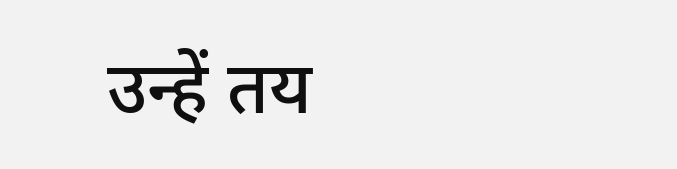उन्हें तय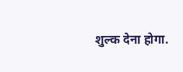शुल्क देना होगा.